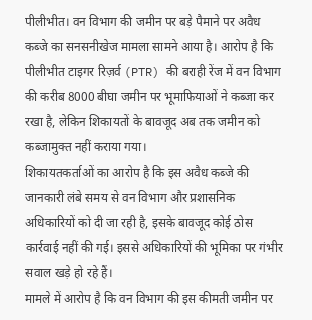पीलीभीत। वन विभाग की जमीन पर बड़े पैमाने पर अवैध कब्जे का सनसनीखेज मामला सामने आया है। आरोप है कि पीलीभीत टाइगर रिज़र्व (PTR) की बराही रेंज में वन विभाग की करीब 8000 बीघा जमीन पर भूमाफियाओं ने कब्जा कर रखा है, लेकिन शिकायतों के बावजूद अब तक जमीन को कब्जामुक्त नहीं कराया गया।
शिकायतकर्ताओं का आरोप है कि इस अवैध कब्जे की जानकारी लंबे समय से वन विभाग और प्रशासनिक अधिकारियों को दी जा रही है, इसके बावजूद कोई ठोस कार्रवाई नहीं की गई। इससे अधिकारियों की भूमिका पर गंभीर सवाल खड़े हो रहे हैं।
मामले में आरोप है कि वन विभाग की इस कीमती जमीन पर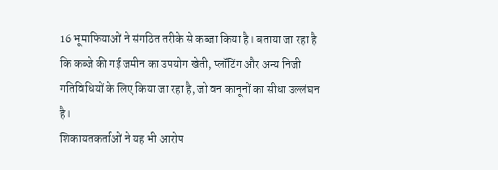16 भूमाफियाओं ने संगठित तरीके से कब्जा किया है। बताया जा रहा है कि कब्जे की गई जमीन का उपयोग खेती, प्लॉटिंग और अन्य निजी गतिविधियों के लिए किया जा रहा है, जो वन कानूनों का सीधा उल्लंघन है।
शिकायतकर्ताओं ने यह भी आरोप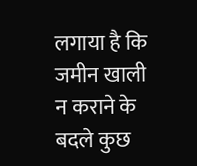लगाया है कि जमीन खाली न कराने के बदले कुछ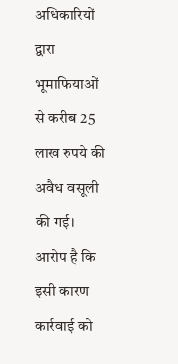अधिकारियों द्वारा भूमाफियाओं से करीब 25 लाख रुपये की अवैध वसूली की गई। आरोप है कि इसी कारण कार्रवाई को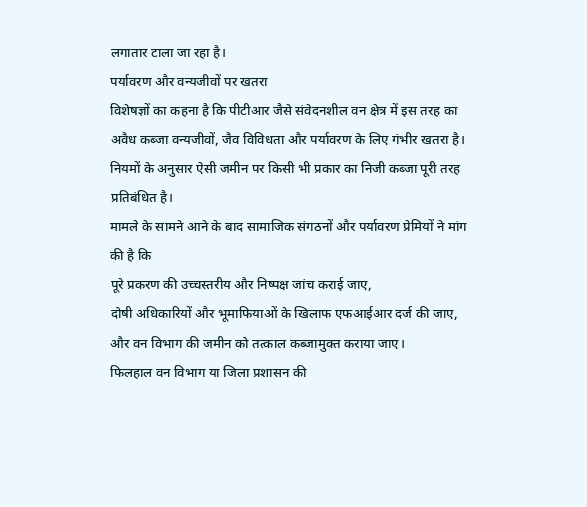लगातार टाला जा रहा है।
पर्यावरण और वन्यजीवों पर खतरा
विशेषज्ञों का कहना है कि पीटीआर जैसे संवेदनशील वन क्षेत्र में इस तरह का अवैध कब्जा वन्यजीवों, जैव विविधता और पर्यावरण के लिए गंभीर खतरा है। नियमों के अनुसार ऐसी जमीन पर किसी भी प्रकार का निजी कब्जा पूरी तरह प्रतिबंधित है।
मामले के सामने आने के बाद सामाजिक संगठनों और पर्यावरण प्रेमियों ने मांग की है कि
पूरे प्रकरण की उच्चस्तरीय और निष्पक्ष जांच कराई जाए,
दोषी अधिकारियों और भूमाफियाओं के खिलाफ एफआईआर दर्ज की जाए,
और वन विभाग की जमीन को तत्काल कब्जामुक्त कराया जाए।
फिलहाल वन विभाग या जिला प्रशासन की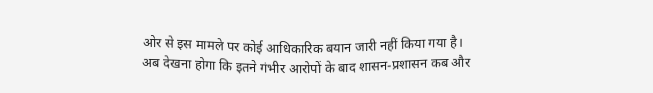ओर से इस मामले पर कोई आधिकारिक बयान जारी नहीं किया गया है। अब देखना होगा कि इतने गंभीर आरोपों के बाद शासन-प्रशासन कब और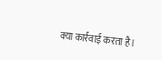क्या कार्रवाई करता है।